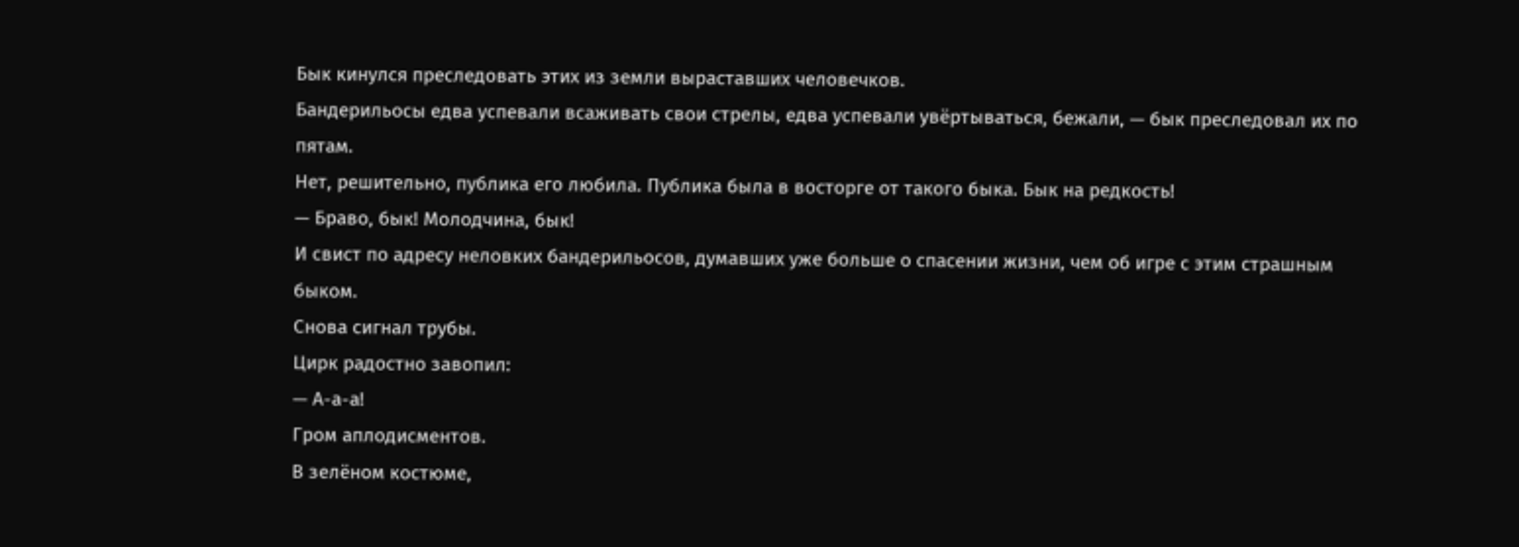Бык кинулся преследовать этих из земли выраставших человечков.
Бандерильосы едва успевали всаживать свои стрелы, едва успевали увёртываться, бежали, — бык преследовал их по пятам.
Нет, решительно, публика его любила. Публика была в восторге от такого быка. Бык на редкость!
— Браво, бык! Молодчина, бык!
И свист по адресу неловких бандерильосов, думавших уже больше о спасении жизни, чем об игре с этим страшным быком.
Снова сигнал трубы.
Цирк радостно завопил:
— А-а-а!
Гром аплодисментов.
В зелёном костюме,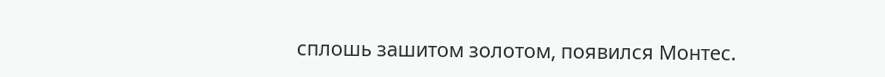сплошь зашитом золотом, появился Монтес.